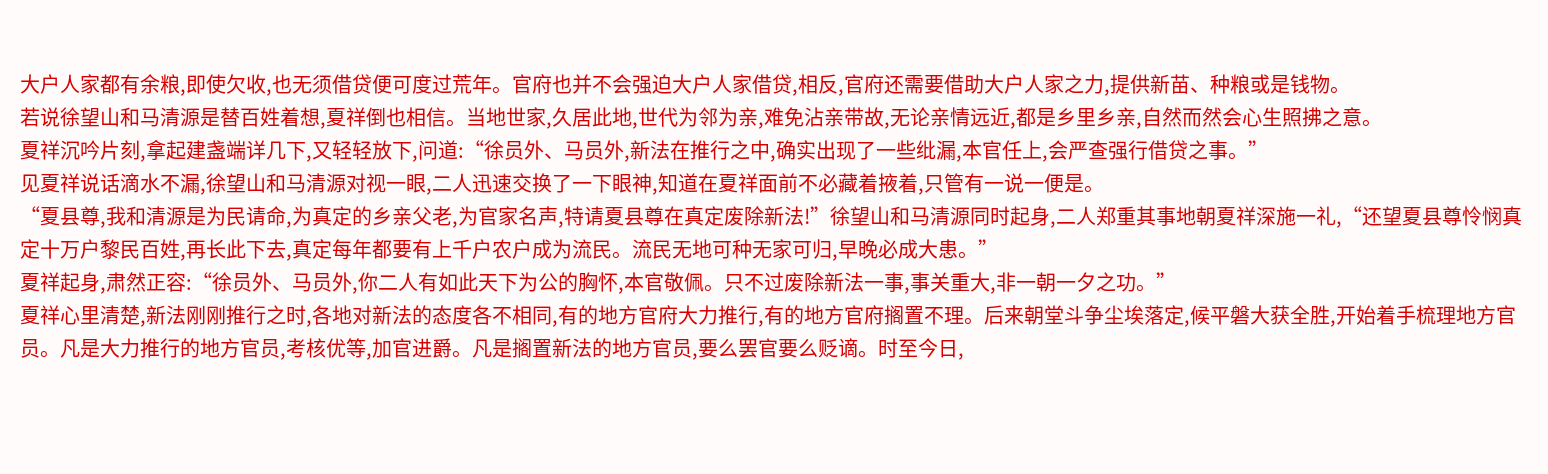大户人家都有余粮,即使欠收,也无须借贷便可度过荒年。官府也并不会强迫大户人家借贷,相反,官府还需要借助大户人家之力,提供新苗、种粮或是钱物。
若说徐望山和马清源是替百姓着想,夏祥倒也相信。当地世家,久居此地,世代为邻为亲,难免沾亲带故,无论亲情远近,都是乡里乡亲,自然而然会心生照拂之意。
夏祥沉吟片刻,拿起建盏端详几下,又轻轻放下,问道:“徐员外、马员外,新法在推行之中,确实出现了一些纰漏,本官任上,会严查强行借贷之事。”
见夏祥说话滴水不漏,徐望山和马清源对视一眼,二人迅速交换了一下眼神,知道在夏祥面前不必藏着掖着,只管有一说一便是。
“夏县尊,我和清源是为民请命,为真定的乡亲父老,为官家名声,特请夏县尊在真定废除新法!”徐望山和马清源同时起身,二人郑重其事地朝夏祥深施一礼,“还望夏县尊怜悯真定十万户黎民百姓,再长此下去,真定每年都要有上千户农户成为流民。流民无地可种无家可归,早晚必成大患。”
夏祥起身,肃然正容:“徐员外、马员外,你二人有如此天下为公的胸怀,本官敬佩。只不过废除新法一事,事关重大,非一朝一夕之功。”
夏祥心里清楚,新法刚刚推行之时,各地对新法的态度各不相同,有的地方官府大力推行,有的地方官府搁置不理。后来朝堂斗争尘埃落定,候平磐大获全胜,开始着手梳理地方官员。凡是大力推行的地方官员,考核优等,加官进爵。凡是搁置新法的地方官员,要么罢官要么贬谪。时至今日,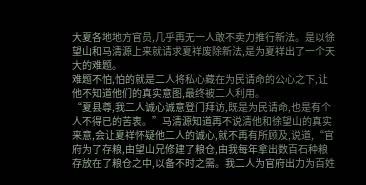大夏各地地方官员,几乎再无一人敢不卖力推行新法。是以徐望山和马清源上来就请求夏祥废除新法,是为夏祥出了一个天大的难题。
难题不怕,怕的就是二人将私心藏在为民请命的公心之下,让他不知道他们的真实意图,最终被二人利用。
“夏县尊,我二人诚心诚意登门拜访,既是为民请命,也是有个人不得已的苦衷。”马清源知道再不说清他和徐望山的真实来意,会让夏祥怀疑他二人的诚心,就不再有所顾及,说道,“官府为了存粮,由望山兄修建了粮仓,由我每年拿出数百石种粮存放在了粮仓之中,以备不时之需。我二人为官府出力为百姓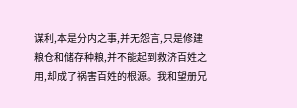谋利,本是分内之事,并无怨言,只是修建粮仓和储存种粮,并不能起到救济百姓之用,却成了祸害百姓的根源。我和望册兄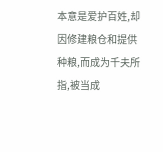本意是爱护百姓,却因修建粮仓和提供种粮,而成为千夫所指,被当成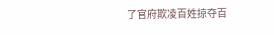了官府欺凌百姓掠夺百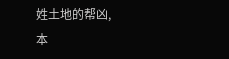姓土地的帮凶,
本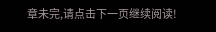章未完,请点击下一页继续阅读!